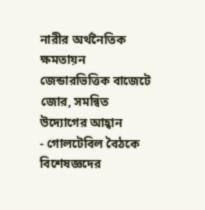নারীর অর্থনৈতিক ক্ষমতায়ন
জেন্ডারভিত্তিক বাজেটে জোর, সমন্বিত উদ্যোগের আহ্বান
- গোলটেবিল বৈঠকে বিশেষজ্ঞদের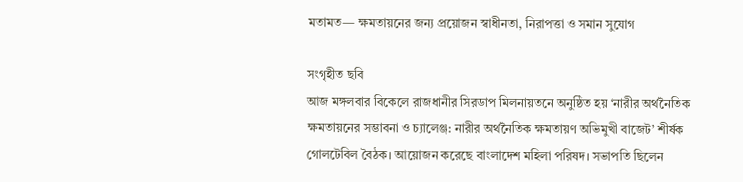মতামত— ক্ষমতায়নের জন্য প্রয়োজন স্বাধীনতা, নিরাপত্তা ও সমান সুযোগ

সংগৃহীত ছবি
আজ মঙ্গলবার বিকেলে রাজধানীর সিরডাপ মিলনায়তনে অনুষ্ঠিত হয় ‘নারীর অর্থনৈতিক ক্ষমতায়নের সম্ভাবনা ও চ্যালেঞ্জ: নারীর অর্থনৈতিক ক্ষমতায়ণ অভিমুখী বাজেট’ শীর্ষক গোলটেবিল বৈঠক। আয়োজন করেছে বাংলাদেশ মহিলা পরিষদ। সভাপতি ছিলেন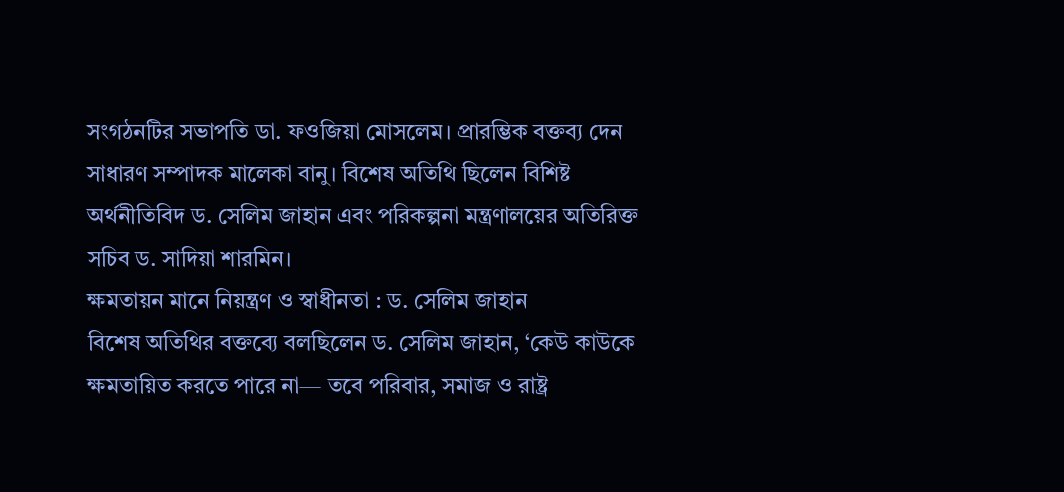সংগঠনটির সভাপতি ডা. ফওজিয়া মোসলেম। প্রারম্ভিক বক্তব্য দেন সাধারণ সম্পাদক মালেকা বানু। বিশেষ অতিথি ছিলেন বিশিষ্ট অর্থনীতিবিদ ড. সেলিম জাহান এবং পরিকল্পনা মন্ত্রণালয়ের অতিরিক্ত সচিব ড. সাদিয়া শারমিন।
ক্ষমতায়ন মানে নিয়ন্ত্রণ ও স্বাধীনতা : ড. সেলিম জাহান
বিশেষ অতিথির বক্তব্যে বলছিলেন ড. সেলিম জাহান, ‘কেউ কাউকে ক্ষমতায়িত করতে পারে না— তবে পরিবার, সমাজ ও রাষ্ট্র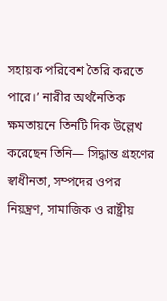সহায়ক পরিবেশ তৈরি করতে পারে।’ নারীর অর্থনৈতিক ক্ষমতায়নে তিনটি দিক উল্লেখ করেছেন তিনি— সিদ্ধান্ত গ্রহণের স্বাধীনতা, সম্পদের ওপর নিয়ন্ত্রণ, সামাজিক ও রাষ্ট্রীয়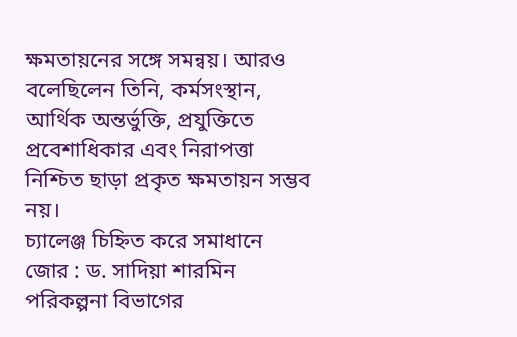ক্ষমতায়নের সঙ্গে সমন্বয়। আরও বলেছিলেন তিনি, কর্মসংস্থান, আর্থিক অন্তর্ভুক্তি, প্রযুক্তিতে প্রবেশাধিকার এবং নিরাপত্তা নিশ্চিত ছাড়া প্রকৃত ক্ষমতায়ন সম্ভব নয়।
চ্যালেঞ্জ চিহ্নিত করে সমাধানে জোর : ড. সাদিয়া শারমিন
পরিকল্পনা বিভাগের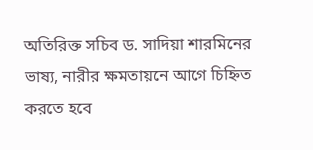অতিরিক্ত সচিব ড. সাদিয়া শারমিনের ভাষ্য, নারীর ক্ষমতায়নে আগে চিহ্নিত করতে হবে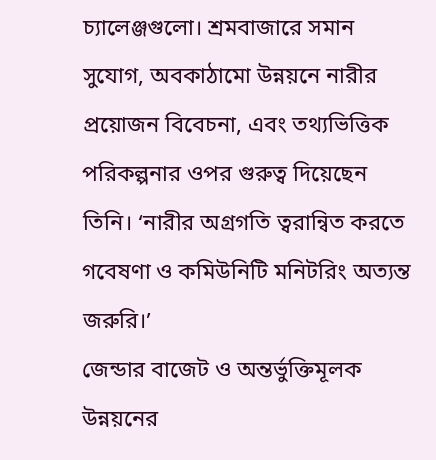চ্যালেঞ্জগুলো। শ্রমবাজারে সমান সুযোগ, অবকাঠামো উন্নয়নে নারীর প্রয়োজন বিবেচনা, এবং তথ্যভিত্তিক পরিকল্পনার ওপর গুরুত্ব দিয়েছেন তিনি। ‘নারীর অগ্রগতি ত্বরান্বিত করতে গবেষণা ও কমিউনিটি মনিটরিং অত্যন্ত জরুরি।’
জেন্ডার বাজেট ও অন্তর্ভুক্তিমূলক উন্নয়নের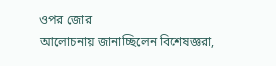ওপর জোর
আলোচনায় জানাচ্ছিলেন বিশেষজ্ঞরা,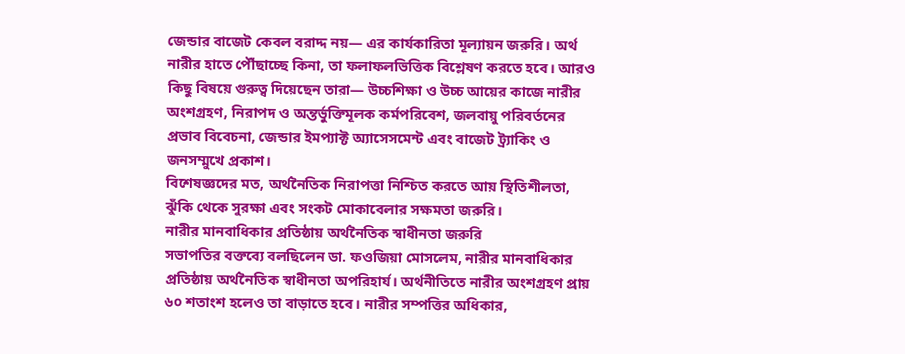জেন্ডার বাজেট কেবল বরাদ্দ নয়— এর কার্যকারিতা মূল্যায়ন জরুরি। অর্থ নারীর হাতে পৌঁছাচ্ছে কিনা, তা ফলাফলভিত্তিক বিশ্লেষণ করতে হবে। আরও কিছু বিষয়ে গুরুত্ব দিয়েছেন তারা— উচ্চশিক্ষা ও উচ্চ আয়ের কাজে নারীর অংশগ্রহণ, নিরাপদ ও অন্তর্ভুক্তিমূলক কর্মপরিবেশ, জলবায়ু পরিবর্তনের প্রভাব বিবেচনা, জেন্ডার ইমপ্যাক্ট অ্যাসেসমেন্ট এবং বাজেট ট্র্যাকিং ও জনসম্মুখে প্রকাশ।
বিশেষজ্ঞদের মত, অর্থনৈতিক নিরাপত্তা নিশ্চিত করতে আয় স্থিতিশীলতা, ঝুঁকি থেকে সুরক্ষা এবং সংকট মোকাবেলার সক্ষমতা জরুরি।
নারীর মানবাধিকার প্রতিষ্ঠায় অর্থনৈতিক স্বাধীনতা জরুরি
সভাপতির বক্তব্যে বলছিলেন ডা. ফওজিয়া মোসলেম, নারীর মানবাধিকার প্রতিষ্ঠায় অর্থনৈতিক স্বাধীনতা অপরিহার্য। অর্থনীতিতে নারীর অংশগ্রহণ প্রায় ৬০ শতাংশ হলেও তা বাড়াতে হবে। নারীর সম্পত্তির অধিকার,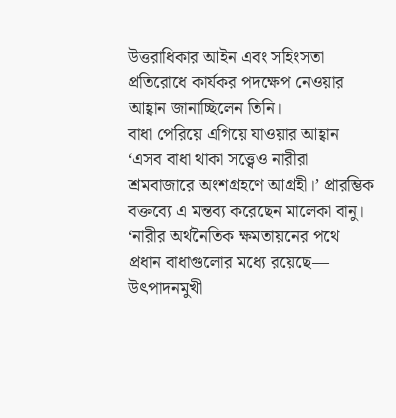উত্তরাধিকার আইন এবং সহিংসতা প্রতিরোধে কার্যকর পদক্ষেপ নেওয়ার আহ্বান জানাচ্ছিলেন তিনি।
বাধা পেরিয়ে এগিয়ে যাওয়ার আহ্বান
‘এসব বাধা থাকা সত্ত্বেও নারীরা শ্রমবাজারে অংশগ্রহণে আগ্রহী।’ প্রারম্ভিক বক্তব্যে এ মন্তব্য করেছেন মালেকা বানু। ‘নারীর অর্থনৈতিক ক্ষমতায়নের পথে প্রধান বাধাগুলোর মধ্যে রয়েছে— উৎপাদনমুখী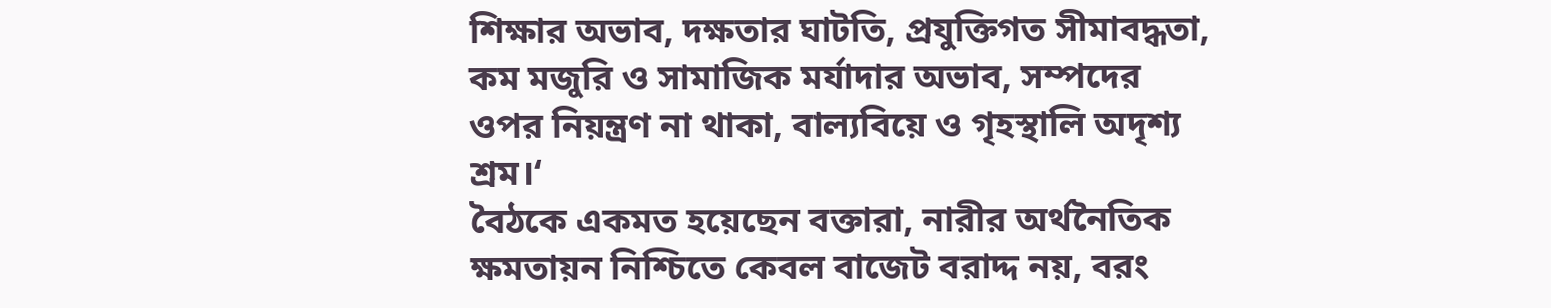শিক্ষার অভাব, দক্ষতার ঘাটতি, প্রযুক্তিগত সীমাবদ্ধতা, কম মজুরি ও সামাজিক মর্যাদার অভাব, সম্পদের ওপর নিয়ন্ত্রণ না থাকা, বাল্যবিয়ে ও গৃহস্থালি অদৃশ্য শ্রম।‘
বৈঠকে একমত হয়েছেন বক্তারা, নারীর অর্থনৈতিক ক্ষমতায়ন নিশ্চিতে কেবল বাজেট বরাদ্দ নয়, বরং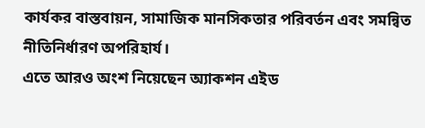কার্যকর বাস্তবায়ন, সামাজিক মানসিকতার পরিবর্তন এবং সমন্বিত নীতিনির্ধারণ অপরিহার্য।
এতে আরও অংশ নিয়েছেন অ্যাকশন এইড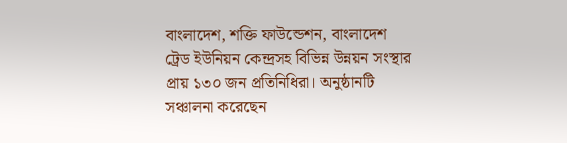বাংলাদেশ, শক্তি ফাউন্ডেশন, বাংলাদেশ ট্রেড ইউনিয়ন কেন্দ্রসহ বিভিন্ন উন্নয়ন সংস্থার প্রায় ১৩০ জন প্রতিনিধিরা। অনুষ্ঠানটি সঞ্চালনা করেছেন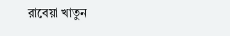রাবেয়া খাতুন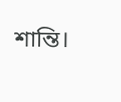শান্তি।